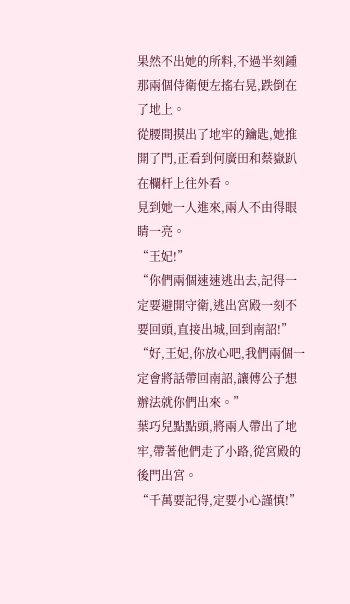果然不出她的所料,不過半刻鍾那兩個侍衛便左搖右晃,跌倒在了地上。
從腰間摸出了地牢的鑰匙,她推開了門,正看到何廣田和蔡嶽趴在欄杆上往外看。
見到她一人進來,兩人不由得眼睛一亮。
“王妃!”
“你們兩個速速逃出去,記得一定要避開守衛,逃出宮殿一刻不要回頭,直接出城,回到南詔!”
“好,王妃,你放心吧,我們兩個一定會將話帶回南詔,讓傅公子想辦法就你們出來。”
葉巧兒點點頭,將兩人帶出了地牢,帶著他們走了小路,從宮殿的後門出宮。
“千萬要記得,定要小心謹慎!”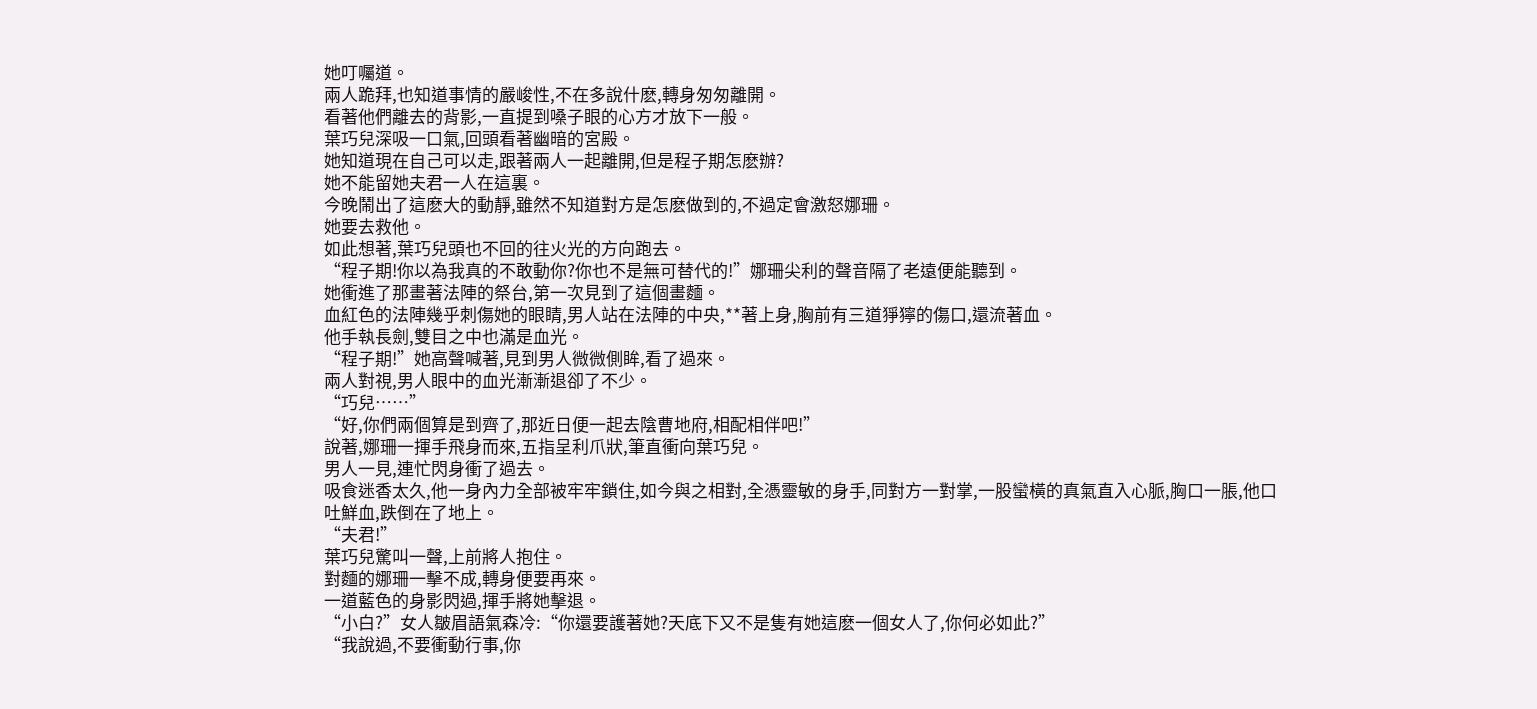她叮囑道。
兩人跪拜,也知道事情的嚴峻性,不在多說什麽,轉身匆匆離開。
看著他們離去的背影,一直提到嗓子眼的心方才放下一般。
葉巧兒深吸一口氣,回頭看著幽暗的宮殿。
她知道現在自己可以走,跟著兩人一起離開,但是程子期怎麽辦?
她不能留她夫君一人在這裏。
今晚鬧出了這麽大的動靜,雖然不知道對方是怎麽做到的,不過定會激怒娜珊。
她要去救他。
如此想著,葉巧兒頭也不回的往火光的方向跑去。
“程子期!你以為我真的不敢動你?你也不是無可替代的!”娜珊尖利的聲音隔了老遠便能聽到。
她衝進了那畫著法陣的祭台,第一次見到了這個畫麵。
血紅色的法陣幾乎刺傷她的眼睛,男人站在法陣的中央,**著上身,胸前有三道猙獰的傷口,還流著血。
他手執長劍,雙目之中也滿是血光。
“程子期!”她高聲喊著,見到男人微微側眸,看了過來。
兩人對視,男人眼中的血光漸漸退卻了不少。
“巧兒……”
“好,你們兩個算是到齊了,那近日便一起去陰曹地府,相配相伴吧!”
說著,娜珊一揮手飛身而來,五指呈利爪狀,筆直衝向葉巧兒。
男人一見,連忙閃身衝了過去。
吸食迷香太久,他一身內力全部被牢牢鎖住,如今與之相對,全憑靈敏的身手,同對方一對掌,一股蠻橫的真氣直入心脈,胸口一脹,他口吐鮮血,跌倒在了地上。
“夫君!”
葉巧兒驚叫一聲,上前將人抱住。
對麵的娜珊一擊不成,轉身便要再來。
一道藍色的身影閃過,揮手將她擊退。
“小白?”女人皺眉語氣森冷:“你還要護著她?天底下又不是隻有她這麽一個女人了,你何必如此?”
“我說過,不要衝動行事,你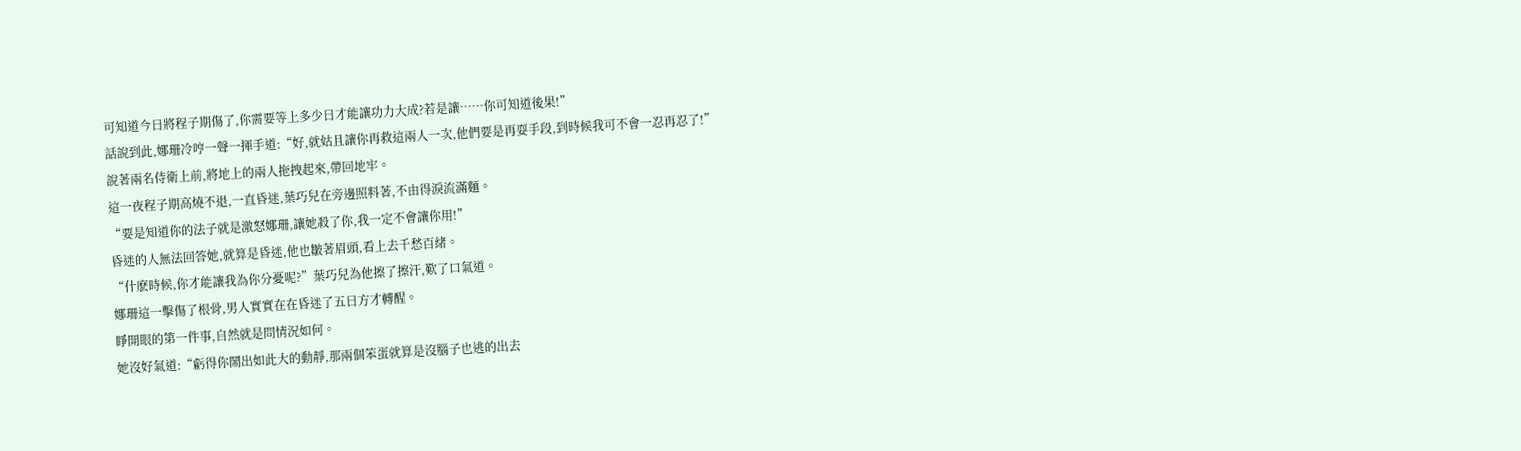可知道今日將程子期傷了,你需要等上多少日才能讓功力大成?若是讓……你可知道後果!”
話說到此,娜珊冷哼一聲一揮手道:“好,就姑且讓你再救這兩人一次,他們要是再耍手段,到時候我可不會一忍再忍了!”
說著兩名侍衛上前,將地上的兩人拖拽起來,帶回地牢。
這一夜程子期高燒不退,一直昏迷,葉巧兒在旁邊照料著,不由得淚流滿麵。
“要是知道你的法子就是激怒娜珊,讓她殺了你,我一定不會讓你用!”
昏迷的人無法回答她,就算是昏迷,他也皺著眉頭,看上去千愁百緒。
“什麽時候,你才能讓我為你分憂呢?”葉巧兒為他擦了擦汗,歎了口氣道。
娜珊這一擊傷了根骨,男人實實在在昏迷了五日方才轉醒。
睜開眼的第一件事,自然就是問情況如何。
她沒好氣道:“虧得你鬧出如此大的動靜,那兩個笨蛋就算是沒腦子也逃的出去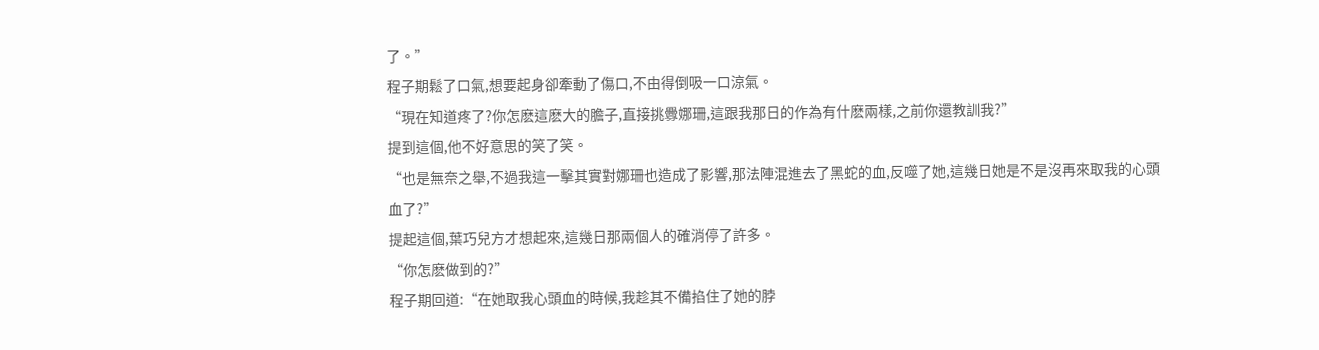了。”
程子期鬆了口氣,想要起身卻牽動了傷口,不由得倒吸一口涼氣。
“現在知道疼了?你怎麽這麽大的膽子,直接挑釁娜珊,這跟我那日的作為有什麽兩樣,之前你還教訓我?”
提到這個,他不好意思的笑了笑。
“也是無奈之舉,不過我這一擊其實對娜珊也造成了影響,那法陣混進去了黑蛇的血,反噬了她,這幾日她是不是沒再來取我的心頭血了?”
提起這個,葉巧兒方才想起來,這幾日那兩個人的確消停了許多。
“你怎麽做到的?”
程子期回道:“在她取我心頭血的時候,我趁其不備掐住了她的脖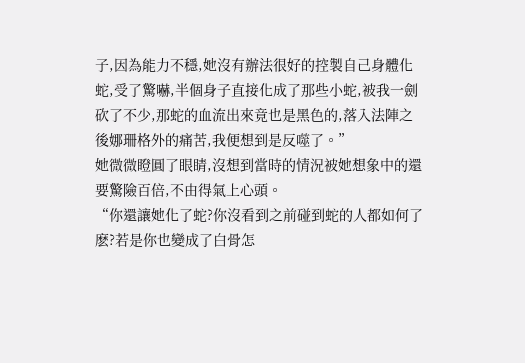子,因為能力不穩,她沒有辦法很好的控製自己身體化蛇,受了驚嚇,半個身子直接化成了那些小蛇,被我一劍砍了不少,那蛇的血流出來竟也是黑色的,落入法陣之後娜珊格外的痛苦,我便想到是反噬了。”
她微微瞪圓了眼睛,沒想到當時的情況被她想象中的還要驚險百倍,不由得氣上心頭。
“你還讓她化了蛇?你沒看到之前碰到蛇的人都如何了麽?若是你也變成了白骨怎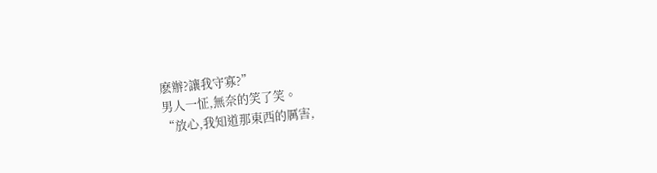麽辦?讓我守寡?”
男人一怔,無奈的笑了笑。
“放心,我知道那東西的厲害,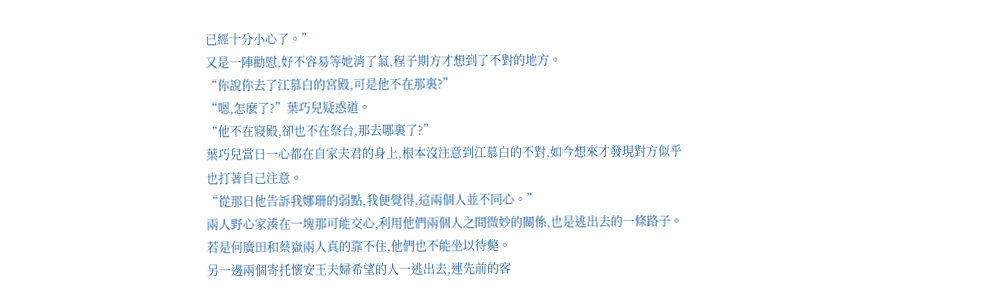已經十分小心了。”
又是一陣勸慰,好不容易等她消了氣,程子期方才想到了不對的地方。
“你說你去了江慕白的宮殿,可是他不在那裏?”
“嗯,怎麽了?”葉巧兒疑惑道。
“他不在寢殿,卻也不在祭台,那去哪裏了?”
葉巧兒當日一心都在自家夫君的身上,根本沒注意到江慕白的不對,如今想來才發現對方似乎也打著自己注意。
“從那日他告訴我娜珊的弱點,我便覺得,這兩個人並不同心。”
兩人野心家湊在一塊那可能交心,利用他們兩個人之間微妙的關係,也是逃出去的一條路子。
若是何廣田和蔡嶽兩人真的靠不住,他們也不能坐以待斃。
另一邊兩個寄托懷安王夫婦希望的人一逃出去,連先前的客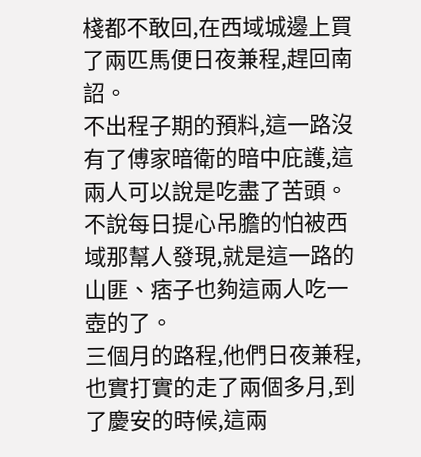棧都不敢回,在西域城邊上買了兩匹馬便日夜兼程,趕回南詔。
不出程子期的預料,這一路沒有了傅家暗衛的暗中庇護,這兩人可以說是吃盡了苦頭。
不說每日提心吊膽的怕被西域那幫人發現,就是這一路的山匪、痞子也夠這兩人吃一壺的了。
三個月的路程,他們日夜兼程,也實打實的走了兩個多月,到了慶安的時候,這兩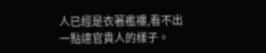人已經是衣著襤褸,看不出一點達官貴人的樣子。